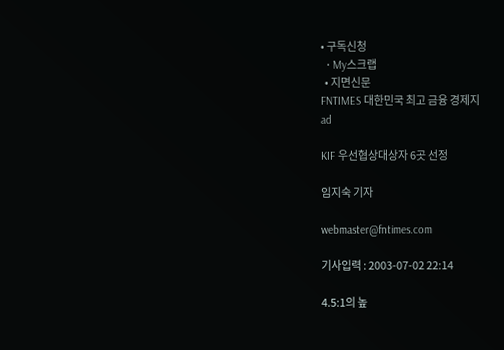• 구독신청
  • My스크랩
  • 지면신문
FNTIMES 대한민국 최고 금융 경제지
ad

KIF 우선협상대상자 6곳 선정

임지숙 기자

webmaster@fntimes.com

기사입력 : 2003-07-02 22:14

4.5:1의 높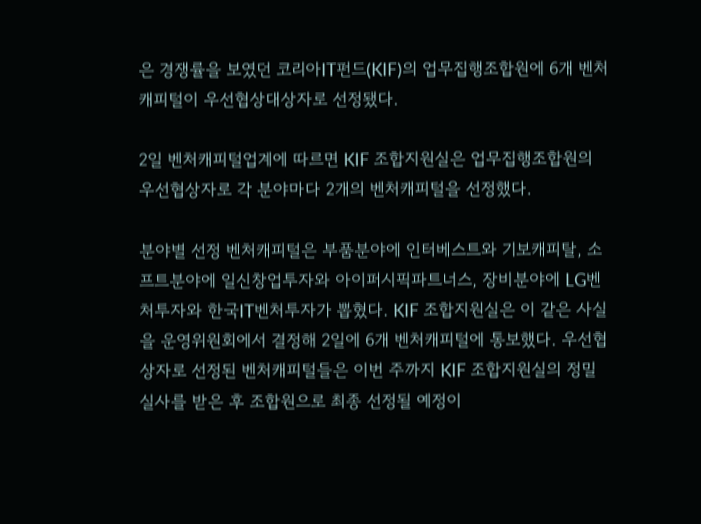은 경쟁률을 보였던 코리아IT펀드(KIF)의 업무집행조합원에 6개 벤처캐피털이 우선협상대상자로 선정됐다.

2일 벤처캐피털업계에 따르면 KIF 조합지원실은 업무집행조합원의 우선협상자로 각 분야마다 2개의 벤처캐피털을 선정했다.

분야별 선정 벤처캐피털은 부품분야에 인터베스트와 기보캐피탈, 소프트분야에 일신창업투자와 아이퍼시픽파트너스, 장비분야에 LG벤처투자와 한국IT벤처투자가 뽑혔다. KIF 조합지원실은 이 같은 사실을 운영위원회에서 결정해 2일에 6개 벤처캐피털에 통보했다. 우선협상자로 선정된 벤처캐피털들은 이번 주까지 KIF 조합지원실의 정밀 실사를 받은 후 조합원으로 최종 선정될 예정이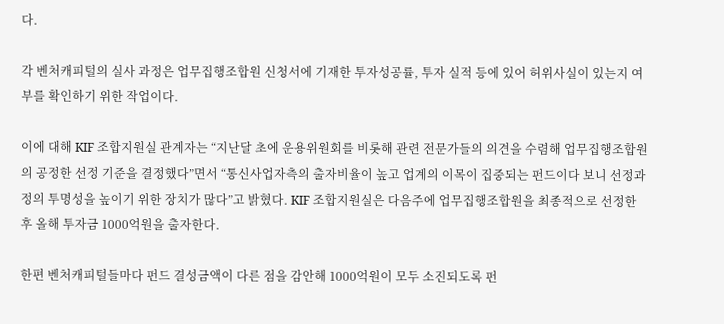다.

각 벤처캐피털의 실사 과정은 업무집행조합원 신청서에 기재한 투자성공률, 투자 실적 등에 있어 허위사실이 있는지 여부를 확인하기 위한 작업이다.

이에 대해 KIF 조합지원실 관계자는 “지난달 초에 운용위원회를 비롯해 관련 전문가들의 의견을 수렴해 업무집행조합원의 공정한 선정 기준을 결정했다”면서 “통신사업자측의 출자비율이 높고 업계의 이목이 집중되는 펀드이다 보니 선정과정의 투명성을 높이기 위한 장치가 많다”고 밝혔다. KIF 조합지원실은 다음주에 업무집행조합원을 최종적으로 선정한 후 올해 투자금 1000억원을 출자한다.

한편 벤처캐피털들마다 펀드 결성금액이 다른 점을 감안해 1000억원이 모두 소진되도록 펀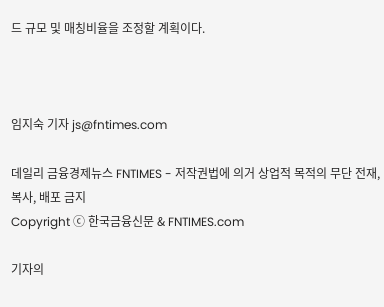드 규모 및 매칭비율을 조정할 계획이다.



임지숙 기자 js@fntimes.com

데일리 금융경제뉴스 FNTIMES - 저작권법에 의거 상업적 목적의 무단 전재, 복사, 배포 금지
Copyright ⓒ 한국금융신문 & FNTIMES.com

기자의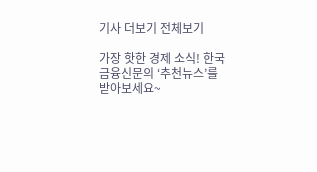기사 더보기 전체보기

가장 핫한 경제 소식! 한국금융신문의 ‘추천뉴스’를 받아보세요~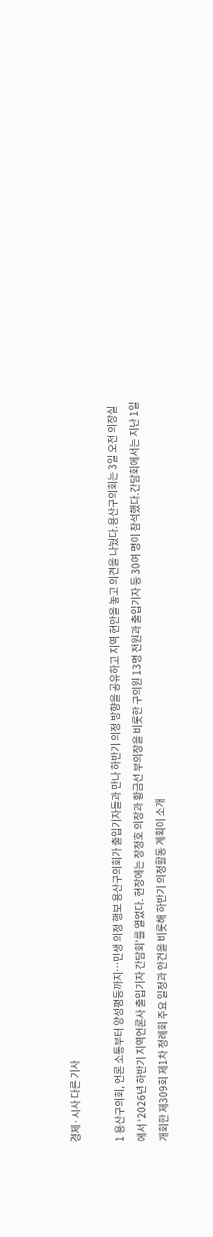경제·시사 다른 기사

1 용산구의회, 언론 소통부터 양성평등까지…민생 의정 행보 용산구의회가 출입기자들과 만나 하반기 의정 방향을 공유하고 지역 현안을 놓고 의견을 나눴다.용산구의회는 3일 오전 의장실에서 ‘2026년 하반기 지역언론사 출입기자 간담회’를 열었다. 현장에는 장정호 의장과 황금선 부의장을 비롯한 구의원 13명 전원과 출입기자 등 30여 명이 참석했다.간담회에서는 지난 1일 개회한 제309회 제1차 정례회 주요 일정과 안건을 비롯해 하반기 의정활동 계획이 소개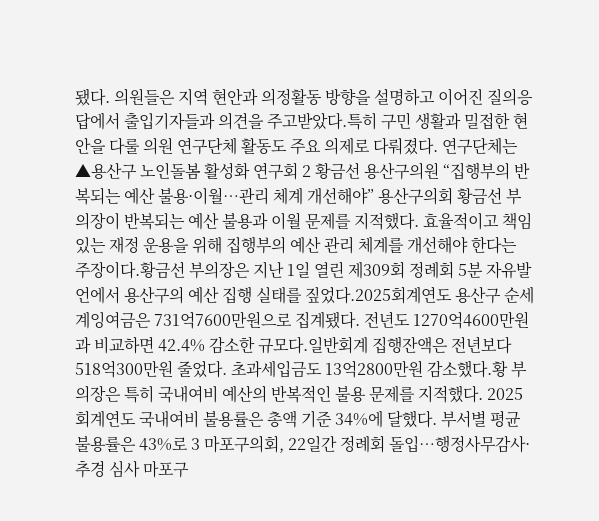됐다. 의원들은 지역 현안과 의정활동 방향을 설명하고 이어진 질의응답에서 출입기자들과 의견을 주고받았다.특히 구민 생활과 밀접한 현안을 다룰 의원 연구단체 활동도 주요 의제로 다뤄졌다. 연구단체는 ▲용산구 노인돌봄 활성화 연구회 2 황금선 용산구의원 “집행부의 반복되는 예산 불용·이월…관리 체계 개선해야” 용산구의회 황금선 부의장이 반복되는 예산 불용과 이월 문제를 지적했다. 효율적이고 책임 있는 재정 운용을 위해 집행부의 예산 관리 체계를 개선해야 한다는 주장이다.황금선 부의장은 지난 1일 열린 제309회 정례회 5분 자유발언에서 용산구의 예산 집행 실태를 짚었다.2025회계연도 용산구 순세계잉여금은 731억7600만원으로 집계됐다. 전년도 1270억4600만원과 비교하면 42.4% 감소한 규모다.일반회계 집행잔액은 전년보다 518억300만원 줄었다. 초과세입금도 13억2800만원 감소했다.황 부의장은 특히 국내여비 예산의 반복적인 불용 문제를 지적했다. 2025회계연도 국내여비 불용률은 총액 기준 34%에 달했다. 부서별 평균 불용률은 43%로 3 마포구의회, 22일간 정례회 돌입…행정사무감사·추경 심사 마포구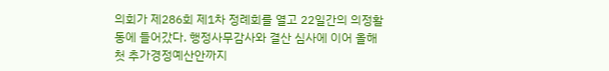의회가 제286회 제1차 정례회를 열고 22일간의 의정활동에 들어갔다. 행정사무감사와 결산 심사에 이어 올해 첫 추가경정예산안까지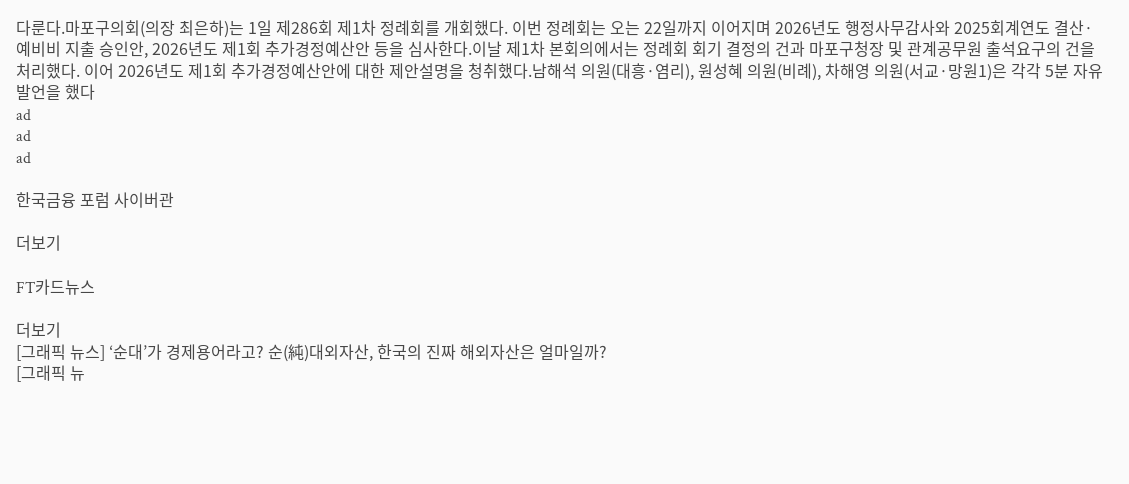다룬다.마포구의회(의장 최은하)는 1일 제286회 제1차 정례회를 개회했다. 이번 정례회는 오는 22일까지 이어지며 2026년도 행정사무감사와 2025회계연도 결산·예비비 지출 승인안, 2026년도 제1회 추가경정예산안 등을 심사한다.이날 제1차 본회의에서는 정례회 회기 결정의 건과 마포구청장 및 관계공무원 출석요구의 건을 처리했다. 이어 2026년도 제1회 추가경정예산안에 대한 제안설명을 청취했다.남해석 의원(대흥·염리), 원성혜 의원(비례), 차해영 의원(서교·망원1)은 각각 5분 자유발언을 했다
ad
ad
ad

한국금융 포럼 사이버관

더보기

FT카드뉴스

더보기
[그래픽 뉴스] ‘순대’가 경제용어라고? 순(純)대외자산, 한국의 진짜 해외자산은 얼마일까?
[그래픽 뉴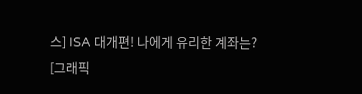스] ISA 대개편! 나에게 유리한 계좌는?
[그래픽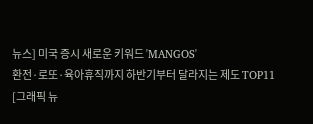뉴스] 미국 증시 새로운 키워드 'MANGOS'
환전·로또·육아휴직까지 하반기부터 달라지는 제도 TOP11
[그래픽 뉴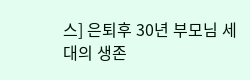스] 은퇴후 30년 부모님 세대의 생존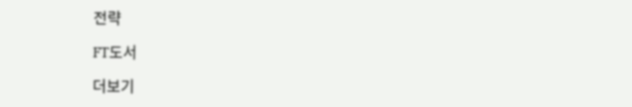전략

FT도서

더보기